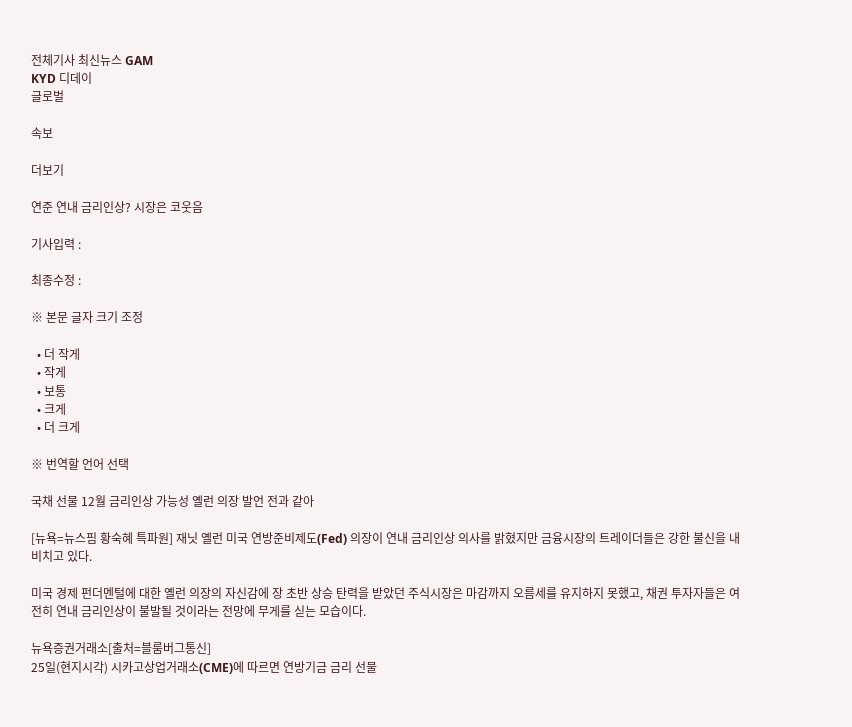전체기사 최신뉴스 GAM
KYD 디데이
글로벌

속보

더보기

연준 연내 금리인상? 시장은 코웃음

기사입력 :

최종수정 :

※ 본문 글자 크기 조정

  • 더 작게
  • 작게
  • 보통
  • 크게
  • 더 크게

※ 번역할 언어 선택

국채 선물 12월 금리인상 가능성 옐런 의장 발언 전과 같아

[뉴욕=뉴스핌 황숙혜 특파원] 재닛 옐런 미국 연방준비제도(Fed) 의장이 연내 금리인상 의사를 밝혔지만 금융시장의 트레이더들은 강한 불신을 내비치고 있다.

미국 경제 펀더멘털에 대한 옐런 의장의 자신감에 장 초반 상승 탄력을 받았던 주식시장은 마감까지 오름세를 유지하지 못했고, 채권 투자자들은 여전히 연내 금리인상이 불발될 것이라는 전망에 무게를 싣는 모습이다.

뉴욕증권거래소[출처=블룸버그통신]
25일(현지시각) 시카고상업거래소(CME)에 따르면 연방기금 금리 선물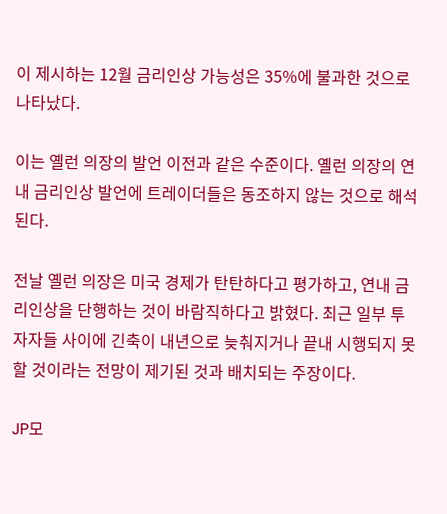이 제시하는 12월 금리인상 가능성은 35%에 불과한 것으로 나타났다.

이는 옐런 의장의 발언 이전과 같은 수준이다. 옐런 의장의 연내 금리인상 발언에 트레이더들은 동조하지 않는 것으로 해석된다.

전날 옐런 의장은 미국 경제가 탄탄하다고 평가하고, 연내 금리인상을 단행하는 것이 바람직하다고 밝혔다. 최근 일부 투자자들 사이에 긴축이 내년으로 늦춰지거나 끝내 시행되지 못할 것이라는 전망이 제기된 것과 배치되는 주장이다.

JP모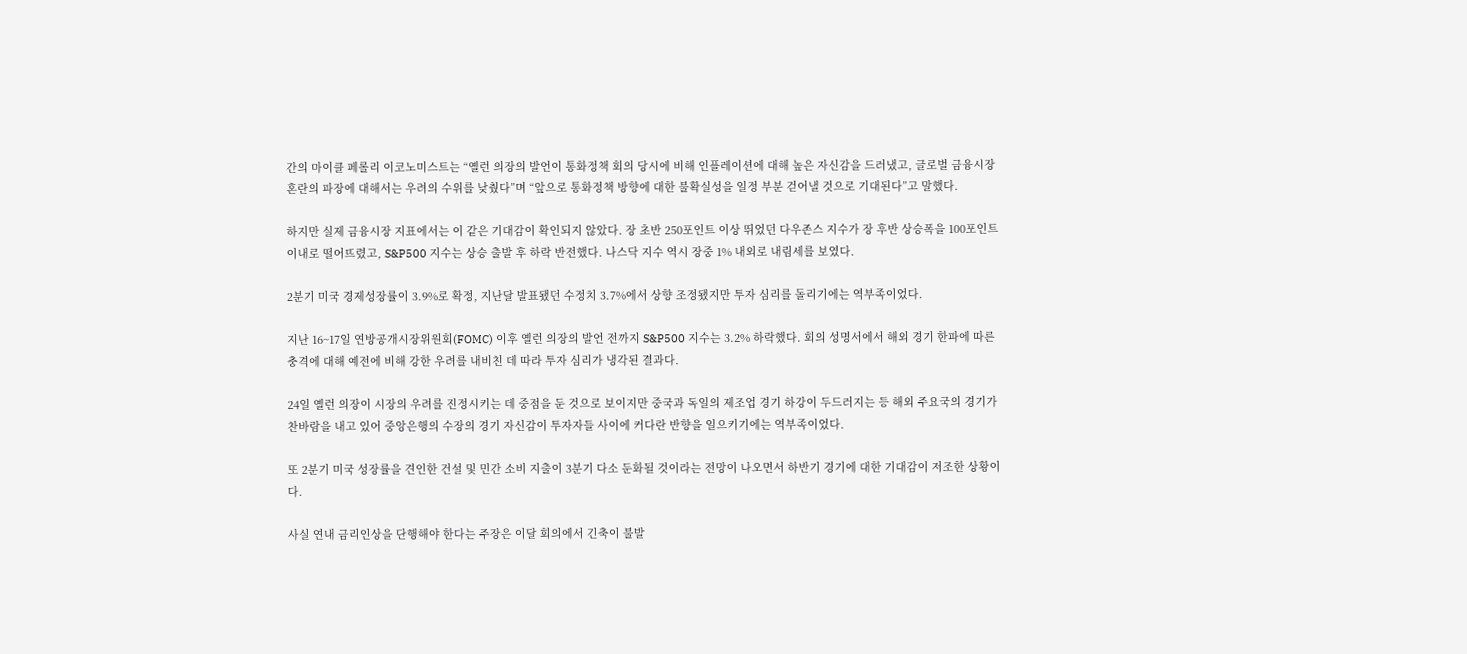간의 마이클 페롤리 이코노미스트는 “옐런 의장의 발언이 통화정책 회의 당시에 비해 인플레이션에 대해 높은 자신감을 드러냈고, 글로벌 금융시장 혼란의 파장에 대해서는 우려의 수위를 낮췄다”며 “앞으로 통화정책 방향에 대한 불확실성을 일정 부분 걷어낼 것으로 기대된다”고 말했다.

하지만 실제 금융시장 지표에서는 이 같은 기대감이 확인되지 않았다. 장 초반 250포인트 이상 뛰었던 다우존스 지수가 장 후반 상승폭을 100포인트 이내로 떨어뜨렸고, S&P500 지수는 상승 출발 후 하락 반전했다. 나스닥 지수 역시 장중 1% 내외로 내림세를 보였다.

2분기 미국 경제성장률이 3.9%로 확정, 지난달 발표됐던 수정치 3.7%에서 상향 조정됐지만 투자 심리를 돌리기에는 역부족이었다.

지난 16~17일 연방공개시장위원회(FOMC) 이후 옐런 의장의 발언 전까지 S&P500 지수는 3.2% 하락했다. 회의 성명서에서 해외 경기 한파에 따른 충격에 대해 예전에 비해 강한 우려를 내비친 데 따라 투자 심리가 냉각된 결과다.

24일 옐런 의장이 시장의 우려를 진정시키는 데 중점을 둔 것으로 보이지만 중국과 독일의 제조업 경기 하강이 두드러지는 등 해외 주요국의 경기가 찬바람을 내고 있어 중앙은행의 수장의 경기 자신감이 투자자들 사이에 커다란 반향을 일으키기에는 역부족이었다.

또 2분기 미국 성장률을 견인한 건설 및 민간 소비 지출이 3분기 다소 둔화될 것이라는 전망이 나오면서 하반기 경기에 대한 기대감이 저조한 상황이다.

사실 연내 금리인상을 단행해야 한다는 주장은 이달 회의에서 긴축이 불발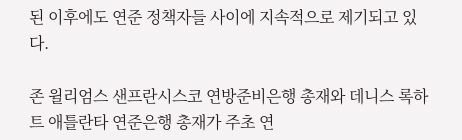된 이후에도 연준 정책자들 사이에 지속적으로 제기되고 있다.

존 윌리엄스 샌프란시스코 연방준비은행 총재와 데니스 록하트 애틀란타 연준은행 총재가 주초 연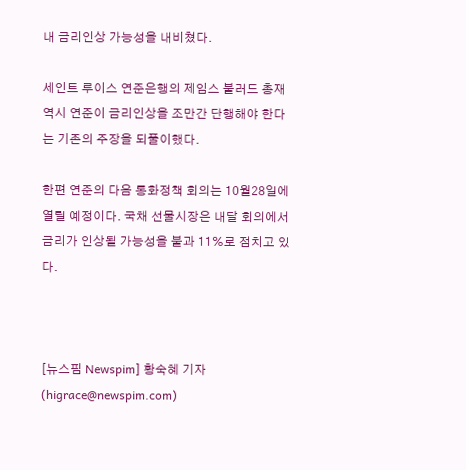내 금리인상 가능성을 내비쳤다.

세인트 루이스 연준은행의 제임스 불러드 총재 역시 연준이 금리인상을 조만간 단행해야 한다는 기존의 주장을 되풀이했다.

한편 연준의 다음 통화정책 회의는 10월28일에 열릴 예정이다. 국채 선물시장은 내달 회의에서 금리가 인상될 가능성을 불과 11%로 점치고 있다.



[뉴스핌 Newspim] 황숙혜 기자 (higrace@newspim.com)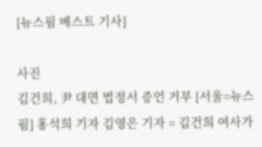[뉴스핌 베스트 기사]

사진
김건희, 尹 대면 법정서 증언 거부 [서울=뉴스핌] 홍석희 기자 김영은 기자 = 김건희 여사가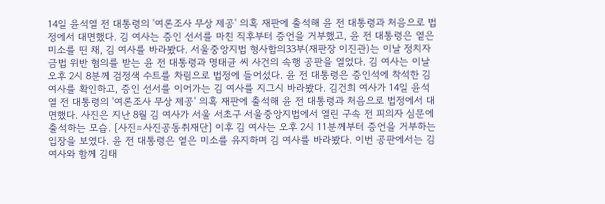14일 윤석열 전 대통령의 '여론조사 무상 제공' 의혹 재판에 출석해 윤 전 대통령과 처음으로 법정에서 대면했다. 김 여사는 증인 선서를 마친 직후부터 증언을 거부했고, 윤 전 대통령은 옅은 미소를 띤 채, 김 여사를 바라봤다. 서울중앙지법 형사합의33부(재판장 이진관)는 이날 정치자금법 위반 혐의를 받는 윤 전 대통령과 명태균 씨 사건의 속행 공판을 열었다. 김 여사는 이날 오후 2시 8분께 검정색 수트를 차림으로 법정에 들어섰다. 윤 전 대통령은 증인석에 착석한 김 여사를 확인하고, 증인 선서를 이어가는 김 여사를 지그시 바라봤다. 김건희 여사가 14일 윤석열 전 대통령의 '여론조사 무상 제공' 의혹 재판에 출석해 윤 전 대통령과 처음으로 법정에서 대면했다. 사진은 지난 8월 김 여사가 서울 서초구 서울중앙지법에서 열린 구속 전 피의자 심문에 출석하는 모습. [사진=사진공동취재단] 이후 김 여사는 오후 2시 11분께부터 증언을 거부하는 입장을 보였다. 윤 전 대통령은 옅은 미소를 유지하며 김 여사를 바라봤다. 이번 공판에서는 김 여사와 함께 김태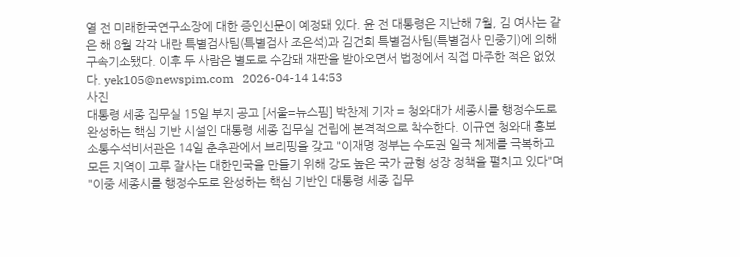열 전 미래한국연구소장에 대한 증인신문이 예정돼 있다. 윤 전 대통령은 지난해 7월, 김 여사는 같은 해 8월 각각 내란 특별검사팀(특별검사 조은석)과 김건희 특별검사팀(특별검사 민중기)에 의해 구속기소됐다. 이후 두 사람은 별도로 수감돼 재판을 받아오면서 법정에서 직접 마주한 적은 없었다. yek105@newspim.com   2026-04-14 14:53
사진
대통령 세종 집무실 15일 부지 공고 [서울=뉴스핌] 박찬제 기자 = 청와대가 세종시를 행정수도로 완성하는 핵심 기반 시설인 대통령 세종 집무실 건립에 본격적으로 착수한다. 이규연 청와대 홍보소통수석비서관은 14일 춘추관에서 브리핑을 갖고 "이재명 정부는 수도권 일극 체제를 극복하고 모든 지역이 고루 잘사는 대한민국을 만들기 위해 강도 높은 국가 균형 성장 정책을 펼치고 있다"며 "이중 세종시를 행정수도로 완성하는 핵심 기반인 대통령 세종 집무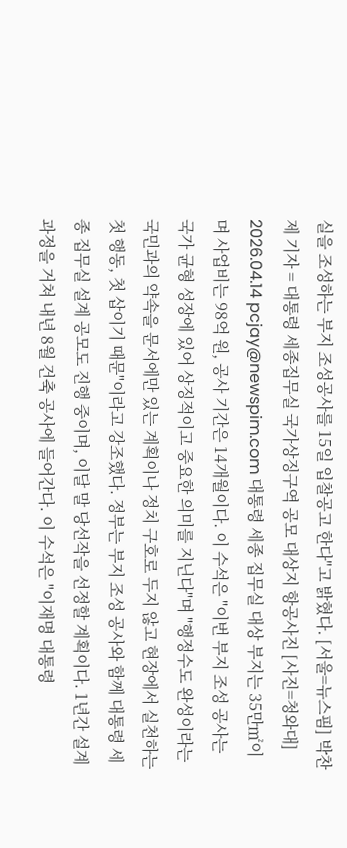실을 조성하는 부지 조성공사를 15일 입찰공고 한다"고 밝혔다. [서울=뉴스핌] 박찬제 기자 = 대통령 세종집무실 국가상징구역 공모 대상지 항공사진 [사진=청와대] 2026.04.14 pcjay@newspim.com 대통령 세종 집무실 대상 부지는 35만㎡이며 사업비는 98억 원, 공사 기간은 14개월이다. 이 수석은 "이번 부지 조성 공사는 국가 균형 성장에 있어 상징적이고 중요한 의미를 지닌다"며 "행정수도 완성이라는 국민과의 약속을 문서에만 있는 계획이나 정치 구호로 두지 않고 현장에서 실천하는 첫 행동, 첫 삽이기 때문"이라고 강조했다. 정부는 부지 조성 공사와 함께 대통령 세종 집무실 설계 공모도 진행 중이며, 이달 말 당선작을 선정할 계획이다. 1년간 설계 과정을 거쳐 내년 8월 건축 공사에 들어간다. 이 수석은 "이재명 대통령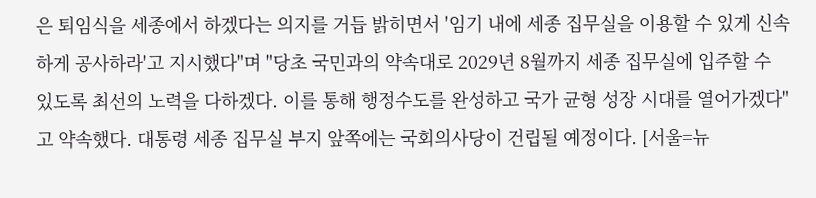은 퇴임식을 세종에서 하겠다는 의지를 거듭 밝히면서 '임기 내에 세종 집무실을 이용할 수 있게 신속하게 공사하라'고 지시했다"며 "당초 국민과의 약속대로 2029년 8월까지 세종 집무실에 입주할 수 있도록 최선의 노력을 다하겠다. 이를 통해 행정수도를 완성하고 국가 균형 성장 시대를 열어가겠다"고 약속했다. 대통령 세종 집무실 부지 앞쪽에는 국회의사당이 건립될 예정이다. [서울=뉴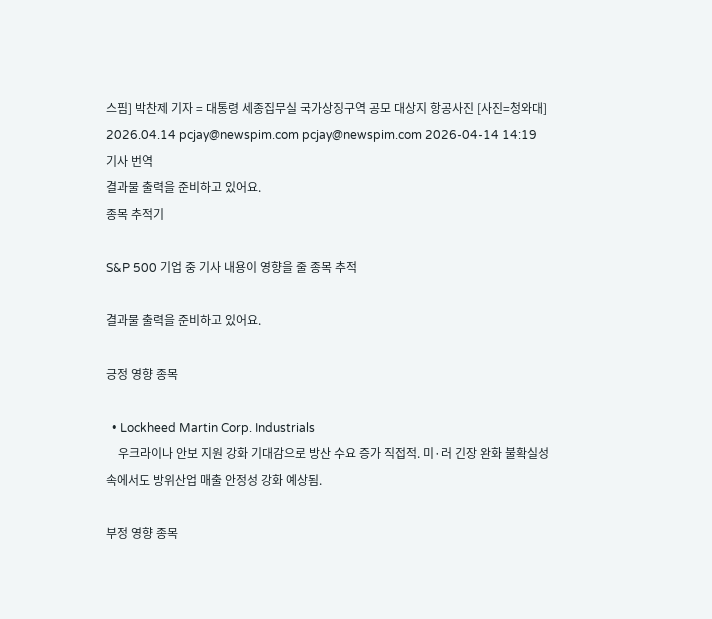스핌] 박찬제 기자 = 대통령 세종집무실 국가상징구역 공모 대상지 항공사진 [사진=청와대] 2026.04.14 pcjay@newspim.com pcjay@newspim.com 2026-04-14 14:19
기사 번역
결과물 출력을 준비하고 있어요.
종목 추적기

S&P 500 기업 중 기사 내용이 영향을 줄 종목 추적

결과물 출력을 준비하고 있어요.

긍정 영향 종목

  • Lockheed Martin Corp. Industrials
    우크라이나 안보 지원 강화 기대감으로 방산 수요 증가 직접적. 미·러 긴장 완화 불확실성 속에서도 방위산업 매출 안정성 강화 예상됨.

부정 영향 종목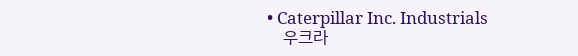• Caterpillar Inc. Industrials
    우크라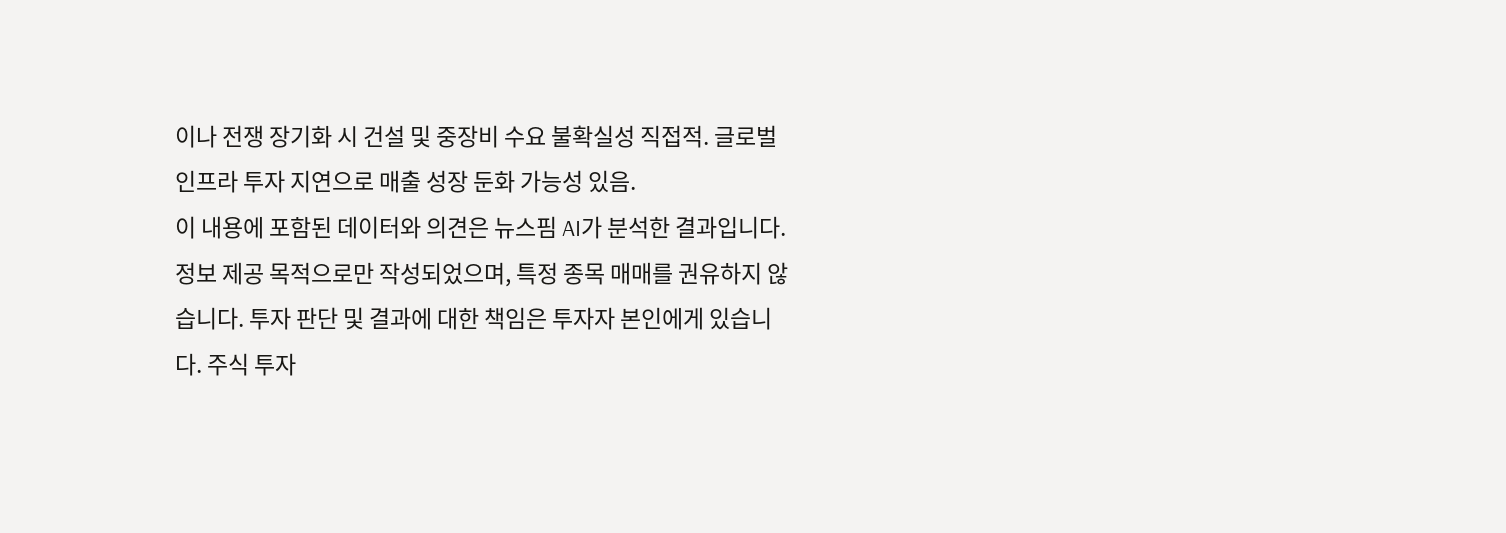이나 전쟁 장기화 시 건설 및 중장비 수요 불확실성 직접적. 글로벌 인프라 투자 지연으로 매출 성장 둔화 가능성 있음.
이 내용에 포함된 데이터와 의견은 뉴스핌 AI가 분석한 결과입니다. 정보 제공 목적으로만 작성되었으며, 특정 종목 매매를 권유하지 않습니다. 투자 판단 및 결과에 대한 책임은 투자자 본인에게 있습니다. 주식 투자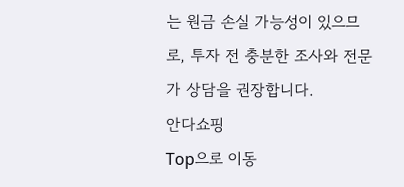는 원금 손실 가능성이 있으므로, 투자 전 충분한 조사와 전문가 상담을 권장합니다.
안다쇼핑
Top으로 이동